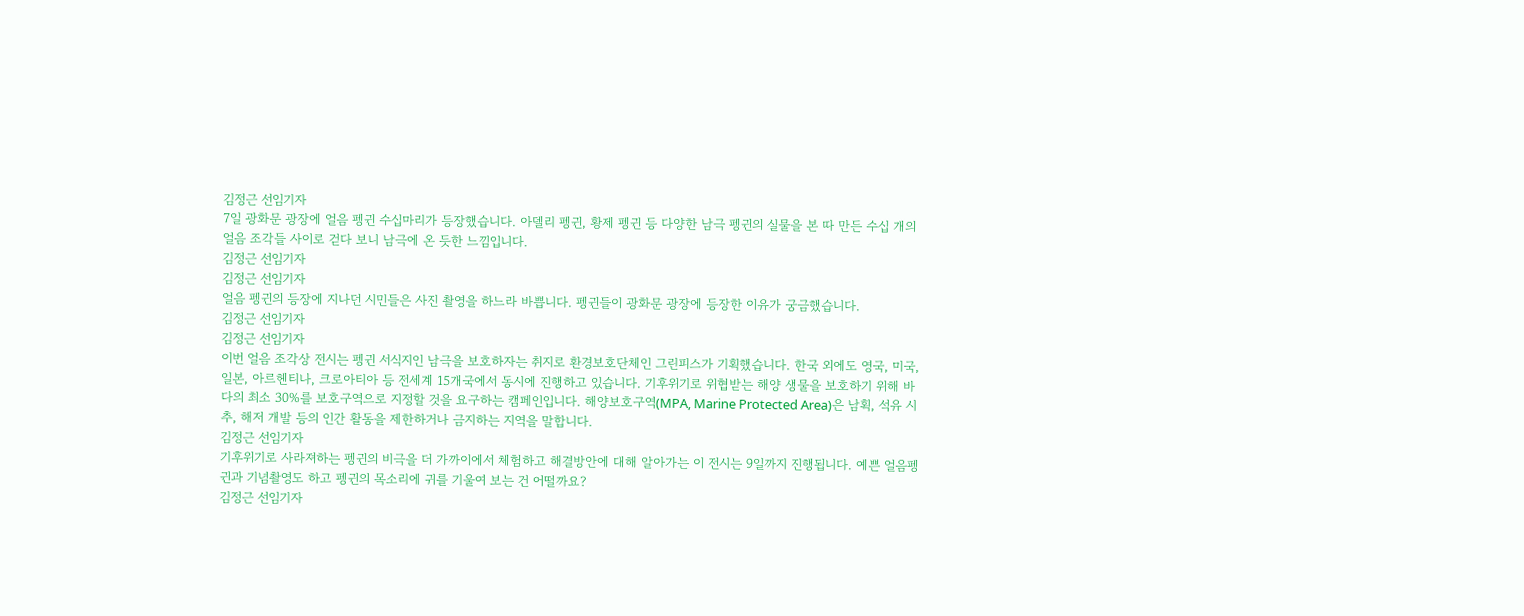김정근 선임기자
7일 광화문 광장에 얼음 펭귄 수십마리가 등장했습니다. 아델리 펭귄, 황제 펭귄 등 다양한 남극 펭귄의 실물을 본 따 만든 수십 개의 얼음 조각들 사이로 걷다 보니 남극에 온 듯한 느낌입니다.
김정근 선임기자
김정근 선임기자
얼음 펭귄의 등장에 지나던 시민들은 사진 촬영을 하느라 바쁩니다. 펭귄들이 광화문 광장에 등장한 이유가 궁금했습니다.
김정근 선임기자
김정근 선임기자
이번 얼음 조각상 전시는 펭귄 서식지인 남극을 보호하자는 취지로 환경보호단체인 그린피스가 기획했습니다. 한국 외에도 영국, 미국, 일본, 아르헨티나, 크로아티아 등 전세계 15개국에서 동시에 진행하고 있습니다. 기후위기로 위협받는 해양 생물을 보호하기 위해 바다의 최소 30%를 보호구역으로 지정할 것을 요구하는 캠페인입니다. 해양보호구역(MPA, Marine Protected Area)은 남획, 석유 시추, 해저 개발 등의 인간 활동을 제한하거나 금지하는 지역을 말합니다.
김정근 선임기자
기후위기로 사라져하는 펭귄의 비극을 더 가까이에서 체험하고 해결방안에 대해 알아가는 이 전시는 9일까지 진행됩니다. 예쁜 얼음펭귄과 기념촬영도 하고 펭귄의 목소리에 귀를 기울여 보는 건 어떨까요?
김정근 선임기자